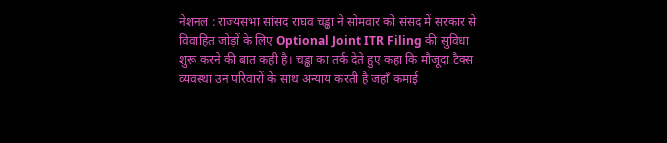नेशनल : राज्यसभा सांसद राघव चड्ढा ने सोमवार को संसद में सरकार से विवाहित जोड़ों के लिए Optional Joint ITR Filing की सुविधा शुरू करने की बात कही है। चड्ढा का तर्क देते हुए कहा कि मौजूदा टैक्स व्यवस्था उन परिवारों के साथ अन्याय करती है जहाँ कमाई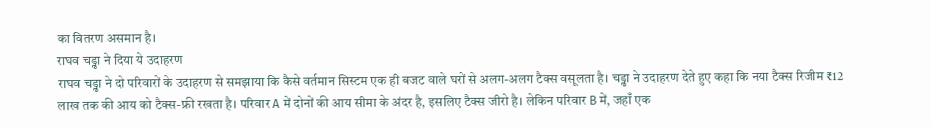का वितरण असमान है।
राघव चड्ढा ने दिया ये उदाहरण
राघव चड्ढा ने दो परिवारों के उदाहरण से समझाया कि कैसे वर्तमान सिस्टम एक ही बजट वाले घरों से अलग-अलग टैक्स वसूलता है। चड्ढा ने उदाहरण देते हुए कहा कि नया टैक्स रिजीम ₹12 लाख तक की आय को टैक्स-फ्री रखता है। परिवार A में दोनों की आय सीमा के अंदर है, इसलिए टैक्स जीरो है। लेकिन परिवार B में, जहाँ एक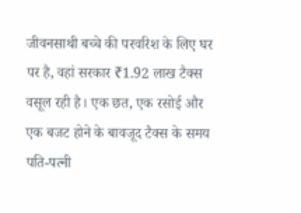जीवनसाथी बच्चे की परवरिश के लिए घर पर है, वहां सरकार ₹1.92 लाख टैक्स वसूल रही है। एक छत, एक रसोई और एक बजट होने के बावजूद टैक्स के समय पति-पत्नी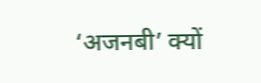‘अजनबी’ क्यों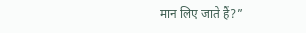मान लिए जाते हैं?”